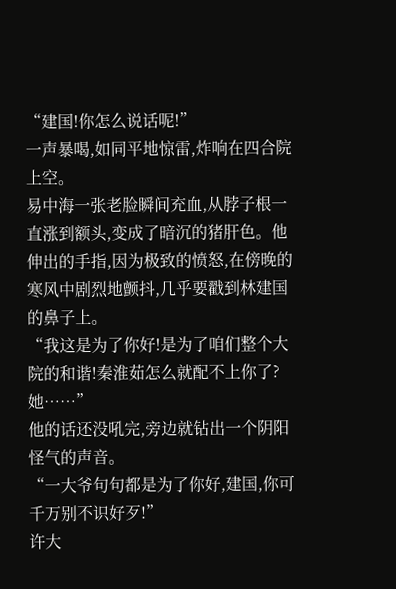“建国!你怎么说话呢!”
一声暴喝,如同平地惊雷,炸响在四合院上空。
易中海一张老脸瞬间充血,从脖子根一直涨到额头,变成了暗沉的猪肝色。他伸出的手指,因为极致的愤怒,在傍晚的寒风中剧烈地颤抖,几乎要戳到林建国的鼻子上。
“我这是为了你好!是为了咱们整个大院的和谐!秦淮茹怎么就配不上你了?她……”
他的话还没吼完,旁边就钻出一个阴阳怪气的声音。
“一大爷句句都是为了你好,建国,你可千万别不识好歹!”
许大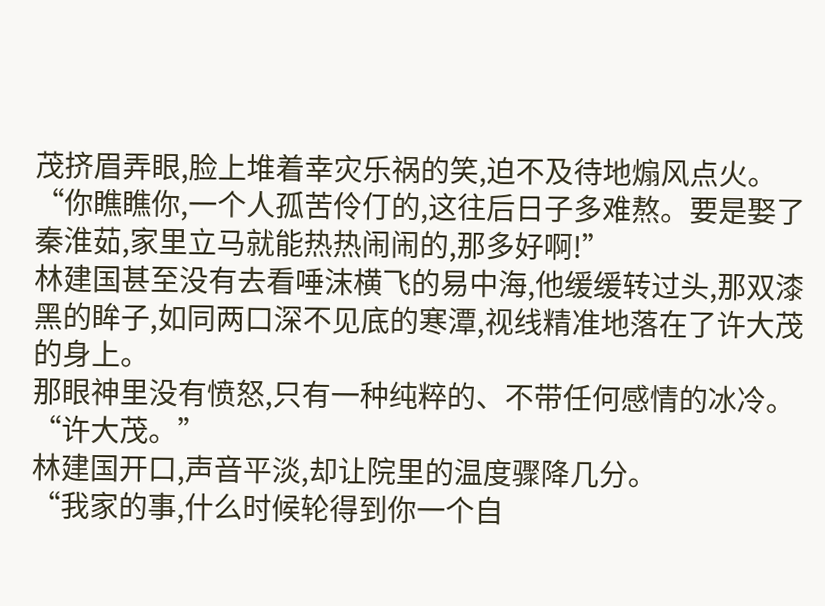茂挤眉弄眼,脸上堆着幸灾乐祸的笑,迫不及待地煽风点火。
“你瞧瞧你,一个人孤苦伶仃的,这往后日子多难熬。要是娶了秦淮茹,家里立马就能热热闹闹的,那多好啊!”
林建国甚至没有去看唾沫横飞的易中海,他缓缓转过头,那双漆黑的眸子,如同两口深不见底的寒潭,视线精准地落在了许大茂的身上。
那眼神里没有愤怒,只有一种纯粹的、不带任何感情的冰冷。
“许大茂。”
林建国开口,声音平淡,却让院里的温度骤降几分。
“我家的事,什么时候轮得到你一个自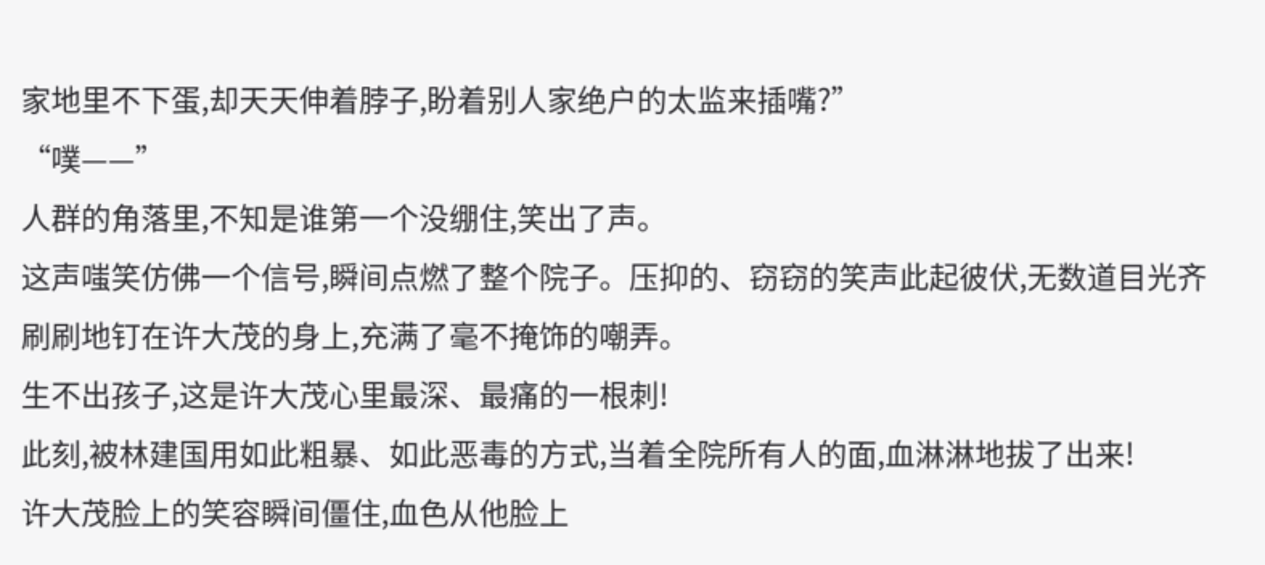家地里不下蛋,却天天伸着脖子,盼着别人家绝户的太监来插嘴?”
“噗——”
人群的角落里,不知是谁第一个没绷住,笑出了声。
这声嗤笑仿佛一个信号,瞬间点燃了整个院子。压抑的、窃窃的笑声此起彼伏,无数道目光齐刷刷地钉在许大茂的身上,充满了毫不掩饰的嘲弄。
生不出孩子,这是许大茂心里最深、最痛的一根刺!
此刻,被林建国用如此粗暴、如此恶毒的方式,当着全院所有人的面,血淋淋地拔了出来!
许大茂脸上的笑容瞬间僵住,血色从他脸上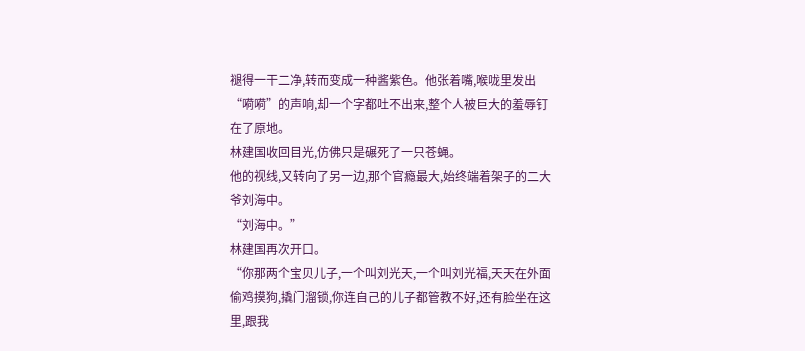褪得一干二净,转而变成一种酱紫色。他张着嘴,喉咙里发出“嗬嗬”的声响,却一个字都吐不出来,整个人被巨大的羞辱钉在了原地。
林建国收回目光,仿佛只是碾死了一只苍蝇。
他的视线,又转向了另一边,那个官瘾最大,始终端着架子的二大爷刘海中。
“刘海中。”
林建国再次开口。
“你那两个宝贝儿子,一个叫刘光天,一个叫刘光福,天天在外面偷鸡摸狗,撬门溜锁,你连自己的儿子都管教不好,还有脸坐在这里,跟我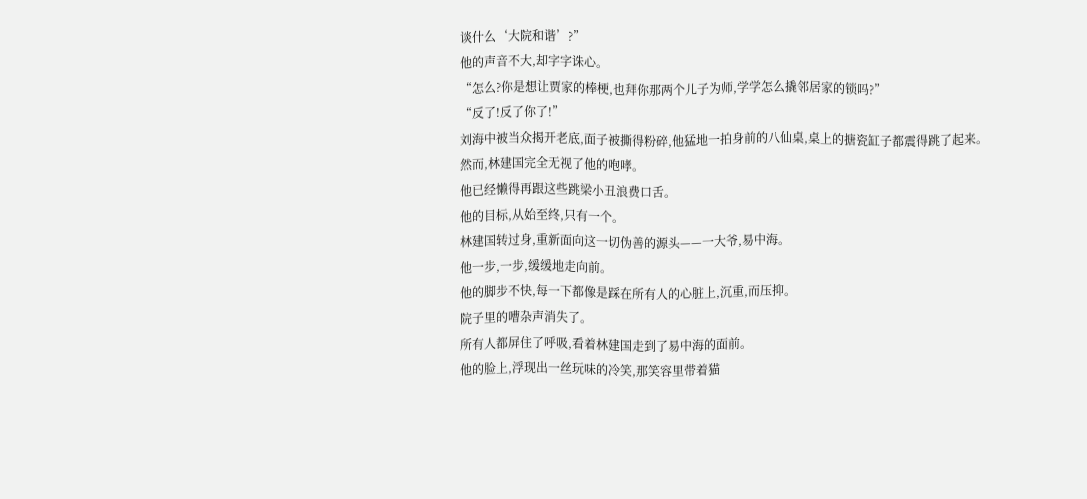谈什么‘大院和谐’?”
他的声音不大,却字字诛心。
“怎么?你是想让贾家的棒梗,也拜你那两个儿子为师,学学怎么撬邻居家的锁吗?”
“反了!反了你了!”
刘海中被当众揭开老底,面子被撕得粉碎,他猛地一拍身前的八仙桌,桌上的搪瓷缸子都震得跳了起来。
然而,林建国完全无视了他的咆哮。
他已经懒得再跟这些跳梁小丑浪费口舌。
他的目标,从始至终,只有一个。
林建国转过身,重新面向这一切伪善的源头——一大爷,易中海。
他一步,一步,缓缓地走向前。
他的脚步不快,每一下都像是踩在所有人的心脏上,沉重,而压抑。
院子里的嘈杂声消失了。
所有人都屏住了呼吸,看着林建国走到了易中海的面前。
他的脸上,浮现出一丝玩味的冷笑,那笑容里带着猫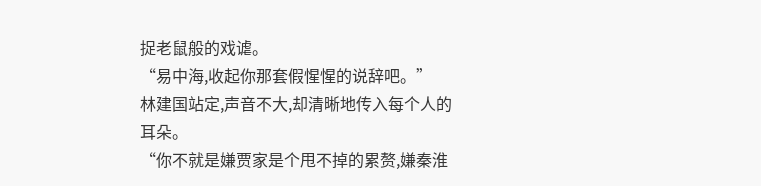捉老鼠般的戏谑。
“易中海,收起你那套假惺惺的说辞吧。”
林建国站定,声音不大,却清晰地传入每个人的耳朵。
“你不就是嫌贾家是个甩不掉的累赘,嫌秦淮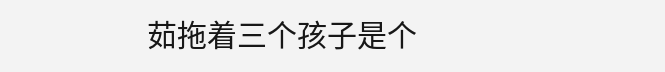茹拖着三个孩子是个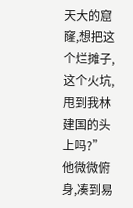天大的窟窿,想把这个烂摊子,这个火坑,甩到我林建国的头上吗?”
他微微俯身,凑到易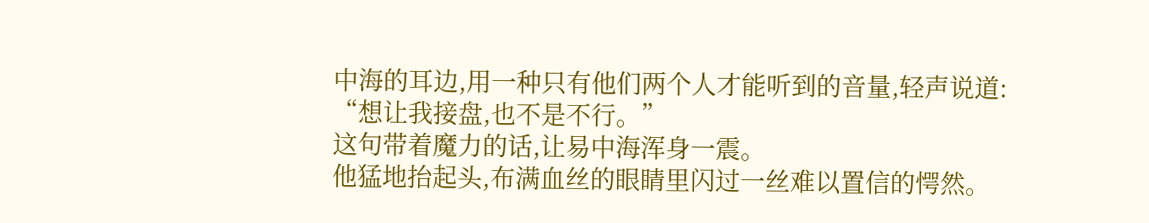中海的耳边,用一种只有他们两个人才能听到的音量,轻声说道:
“想让我接盘,也不是不行。”
这句带着魔力的话,让易中海浑身一震。
他猛地抬起头,布满血丝的眼睛里闪过一丝难以置信的愕然。